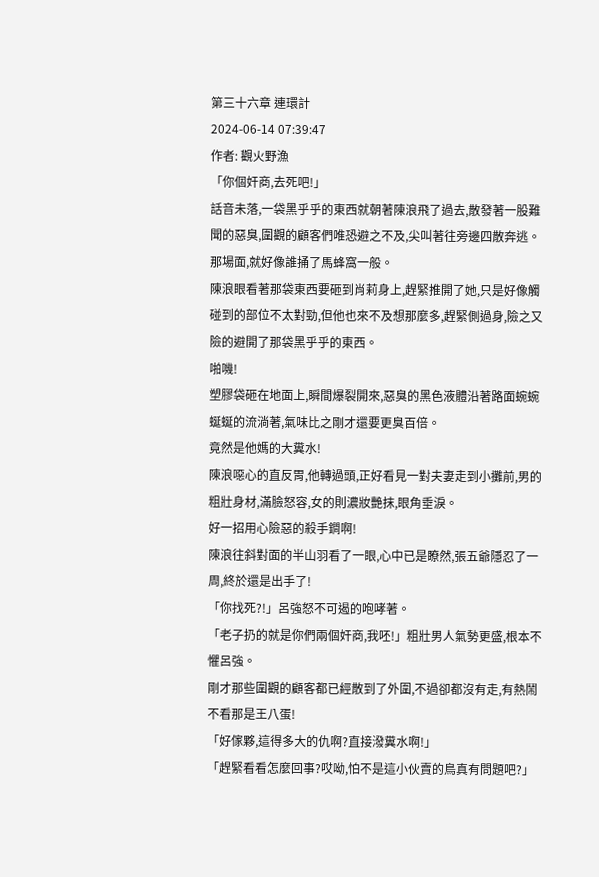第三十六章 連環計
2024-06-14 07:39:47
作者: 觀火野漁
「你個奸商,去死吧!」
話音未落,一袋黑乎乎的東西就朝著陳浪飛了過去,散發著一股難聞的惡臭,圍觀的顧客們唯恐避之不及,尖叫著往旁邊四散奔逃。
那場面,就好像誰捅了馬蜂窩一般。
陳浪眼看著那袋東西要砸到肖莉身上,趕緊推開了她,只是好像觸碰到的部位不太對勁,但他也來不及想那麼多,趕緊側過身,險之又險的避開了那袋黑乎乎的東西。
啪嘰!
塑膠袋砸在地面上,瞬間爆裂開來,惡臭的黑色液體沿著路面蜿蜿蜒蜒的流淌著,氣味比之剛才還要更臭百倍。
竟然是他媽的大糞水!
陳浪噁心的直反胃,他轉過頭,正好看見一對夫妻走到小攤前,男的粗壯身材,滿臉怒容,女的則濃妝艷抹,眼角垂淚。
好一招用心險惡的殺手鐧啊!
陳浪往斜對面的半山羽看了一眼,心中已是瞭然,張五爺隱忍了一周,終於還是出手了!
「你找死?!」呂強怒不可遏的咆哮著。
「老子扔的就是你們兩個奸商,我呸!」粗壯男人氣勢更盛,根本不懼呂強。
剛才那些圍觀的顧客都已經散到了外圍,不過卻都沒有走,有熱鬧不看那是王八蛋!
「好傢夥,這得多大的仇啊?直接潑糞水啊!」
「趕緊看看怎麼回事?哎呦,怕不是這小伙賣的鳥真有問題吧?」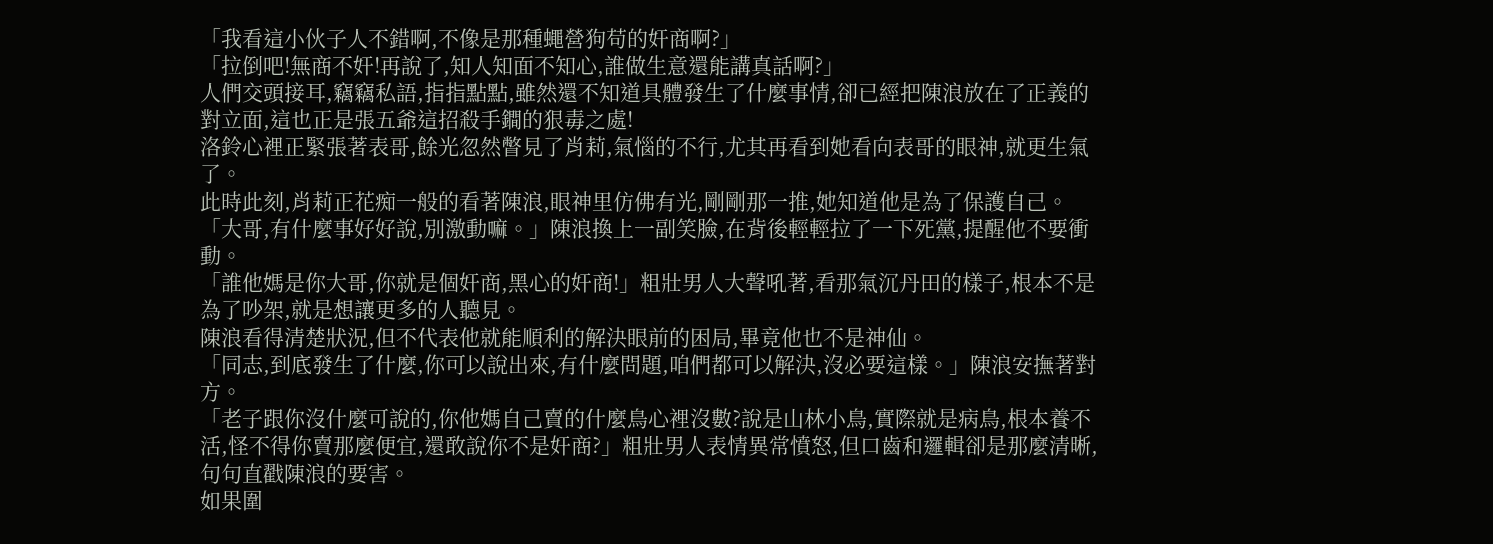「我看這小伙子人不錯啊,不像是那種蠅營狗苟的奸商啊?」
「拉倒吧!無商不奸!再說了,知人知面不知心,誰做生意還能講真話啊?」
人們交頭接耳,竊竊私語,指指點點,雖然還不知道具體發生了什麼事情,卻已經把陳浪放在了正義的對立面,這也正是張五爺這招殺手鐧的狠毒之處!
洛鈴心裡正緊張著表哥,餘光忽然瞥見了肖莉,氣惱的不行,尤其再看到她看向表哥的眼神,就更生氣了。
此時此刻,肖莉正花痴一般的看著陳浪,眼神里仿佛有光,剛剛那一推,她知道他是為了保護自己。
「大哥,有什麼事好好說,別激動嘛。」陳浪換上一副笑臉,在背後輕輕拉了一下死黨,提醒他不要衝動。
「誰他媽是你大哥,你就是個奸商,黑心的奸商!」粗壯男人大聲吼著,看那氣沉丹田的樣子,根本不是為了吵架,就是想讓更多的人聽見。
陳浪看得清楚狀況,但不代表他就能順利的解決眼前的困局,畢竟他也不是神仙。
「同志,到底發生了什麼,你可以說出來,有什麼問題,咱們都可以解決,沒必要這樣。」陳浪安撫著對方。
「老子跟你沒什麼可說的,你他媽自己賣的什麼鳥心裡沒數?說是山林小鳥,實際就是病鳥,根本養不活,怪不得你賣那麼便宜,還敢說你不是奸商?」粗壯男人表情異常憤怒,但口齒和邏輯卻是那麼清晰,句句直戳陳浪的要害。
如果圍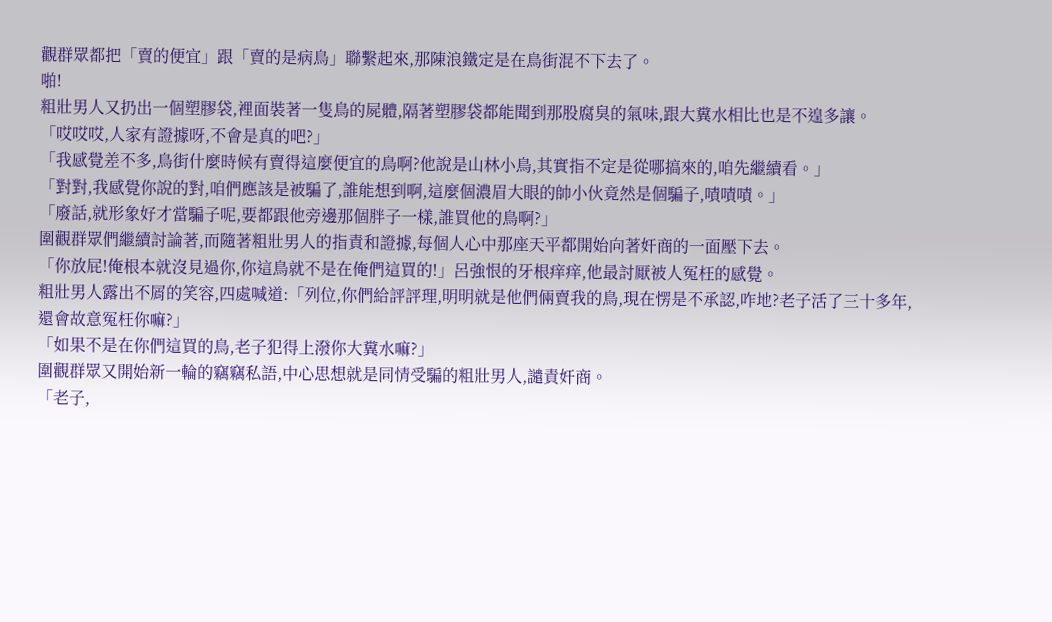觀群眾都把「賣的便宜」跟「賣的是病鳥」聯繫起來,那陳浪鐵定是在鳥街混不下去了。
啪!
粗壯男人又扔出一個塑膠袋,裡面裝著一隻鳥的屍體,隔著塑膠袋都能聞到那股腐臭的氣味,跟大糞水相比也是不遑多讓。
「哎哎哎,人家有證據呀,不會是真的吧?」
「我感覺差不多,鳥街什麼時候有賣得這麼便宜的鳥啊?他說是山林小鳥,其實指不定是從哪搞來的,咱先繼續看。」
「對對,我感覺你說的對,咱們應該是被騙了,誰能想到啊,這麼個濃眉大眼的帥小伙竟然是個騙子,嘖嘖嘖。」
「廢話,就形象好才當騙子呢,要都跟他旁邊那個胖子一樣,誰買他的鳥啊?」
圍觀群眾們繼續討論著,而隨著粗壯男人的指責和證據,每個人心中那座天平都開始向著奸商的一面壓下去。
「你放屁!俺根本就沒見過你,你這鳥就不是在俺們這買的!」呂強恨的牙根痒痒,他最討厭被人冤枉的感覺。
粗壯男人露出不屑的笑容,四處喊道:「列位,你們給評評理,明明就是他們倆賣我的鳥,現在愣是不承認,咋地?老子活了三十多年,還會故意冤枉你嘛?」
「如果不是在你們這買的鳥,老子犯得上潑你大糞水嘛?」
圍觀群眾又開始新一輪的竊竊私語,中心思想就是同情受騙的粗壯男人,譴責奸商。
「老子,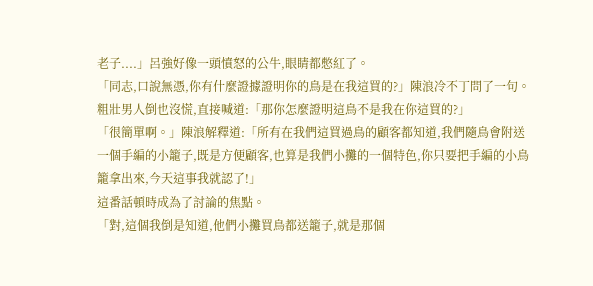老子....」呂強好像一頭憤怒的公牛,眼睛都憋紅了。
「同志,口說無憑,你有什麼證據證明你的鳥是在我這買的?」陳浪冷不丁問了一句。
粗壯男人倒也沒慌,直接喊道:「那你怎麼證明這鳥不是我在你這買的?」
「很簡單啊。」陳浪解釋道:「所有在我們這買過鳥的顧客都知道,我們隨鳥會附送一個手編的小籠子,既是方便顧客,也算是我們小攤的一個特色,你只要把手編的小鳥籠拿出來,今天這事我就認了!」
這番話頓時成為了討論的焦點。
「對,這個我倒是知道,他們小攤買鳥都送籠子,就是那個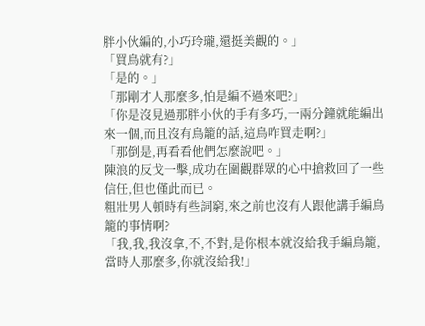胖小伙編的,小巧玲瓏,還挺美觀的。」
「買鳥就有?」
「是的。」
「那剛才人那麼多,怕是編不過來吧?」
「你是沒見過那胖小伙的手有多巧,一兩分鐘就能編出來一個,而且沒有鳥籠的話,這鳥咋買走啊?」
「那倒是,再看看他們怎麼說吧。」
陳浪的反戈一擊,成功在圍觀群眾的心中搶救回了一些信任,但也僅此而已。
粗壯男人頓時有些詞窮,來之前也沒有人跟他講手編鳥籠的事情啊?
「我,我,我沒拿,不,不對,是你根本就沒給我手編鳥籠,當時人那麼多,你就沒給我!」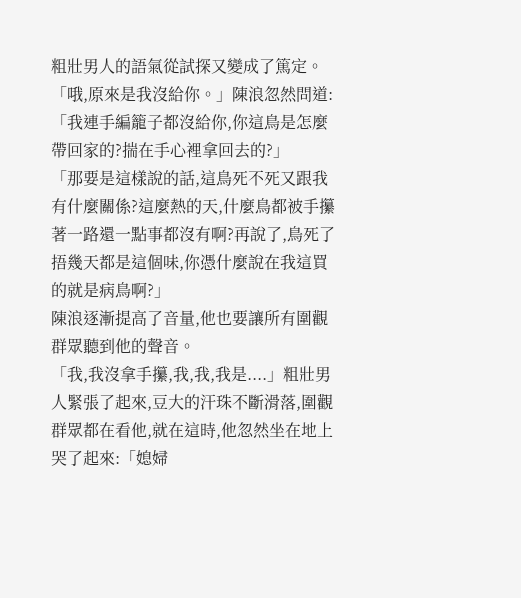粗壯男人的語氣從試探又變成了篤定。
「哦,原來是我沒給你。」陳浪忽然問道:「我連手編籠子都沒給你,你這鳥是怎麼帶回家的?揣在手心裡拿回去的?」
「那要是這樣說的話,這鳥死不死又跟我有什麼關係?這麼熱的天,什麼鳥都被手攥著一路還一點事都沒有啊?再說了,鳥死了捂幾天都是這個味,你憑什麼說在我這買的就是病鳥啊?」
陳浪逐漸提高了音量,他也要讓所有圍觀群眾聽到他的聲音。
「我,我沒拿手攥,我,我,我是....」粗壯男人緊張了起來,豆大的汗珠不斷滑落,圍觀群眾都在看他,就在這時,他忽然坐在地上哭了起來:「媳婦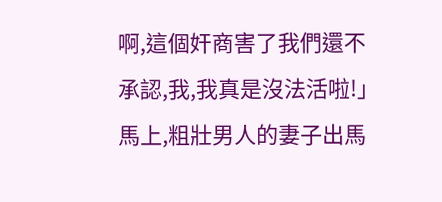啊,這個奸商害了我們還不承認,我,我真是沒法活啦!」
馬上,粗壯男人的妻子出馬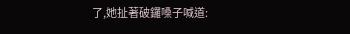了,她扯著破鑼嗓子喊道: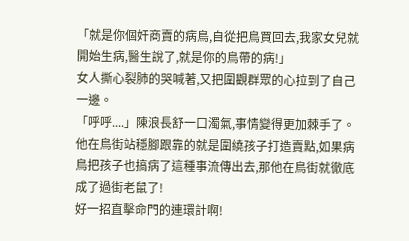「就是你個奸商賣的病鳥,自從把鳥買回去,我家女兒就開始生病,醫生說了,就是你的鳥帶的病!」
女人撕心裂肺的哭喊著,又把圍觀群眾的心拉到了自己一邊。
「呼呼....」陳浪長舒一口濁氣,事情變得更加棘手了。
他在鳥街站穩腳跟靠的就是圍繞孩子打造賣點,如果病鳥把孩子也搞病了這種事流傳出去,那他在鳥街就徹底成了過街老鼠了!
好一招直擊命門的連環計啊!